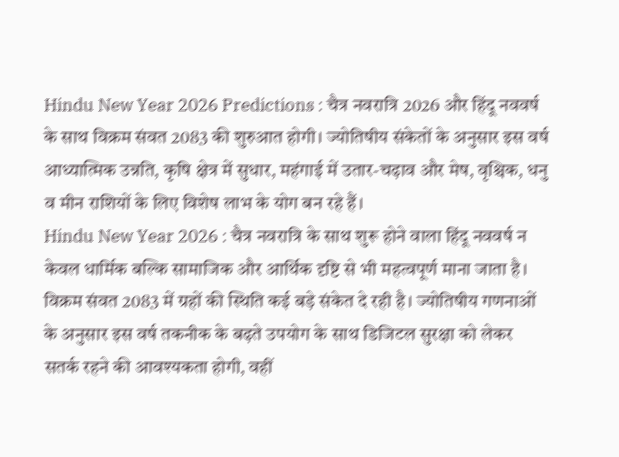Hindu New Year 2026 Predictions : चैत्र नवरात्रि 2026 और हिंदू नववर्ष के साथ विक्रम संवत 2083 की शुरुआत होगी। ज्योतिषीय संकेतों के अनुसार इस वर्ष आध्यात्मिक उन्नति, कृषि क्षेत्र में सुधार, महंगाई में उतार-चढ़ाव और मेष, वृश्चिक, धनु व मीन राशियों के लिए विशेष लाभ के योग बन रहे हैं।
Hindu New Year 2026 : चैत्र नवरात्रि के साथ शुरू होने वाला हिंदू नववर्ष न केवल धार्मिक बल्कि सामाजिक और आर्थिक दृष्टि से भी महत्वपूर्ण माना जाता है। विक्रम संवत 2083 में ग्रहों की स्थिति कई बड़े संकेत दे रही है। ज्योतिषीय गणनाओं के अनुसार इस वर्ष तकनीक के बढ़ते उपयोग के साथ डिजिटल सुरक्षा को लेकर सतर्क रहने की आवश्यकता होगी, वहीं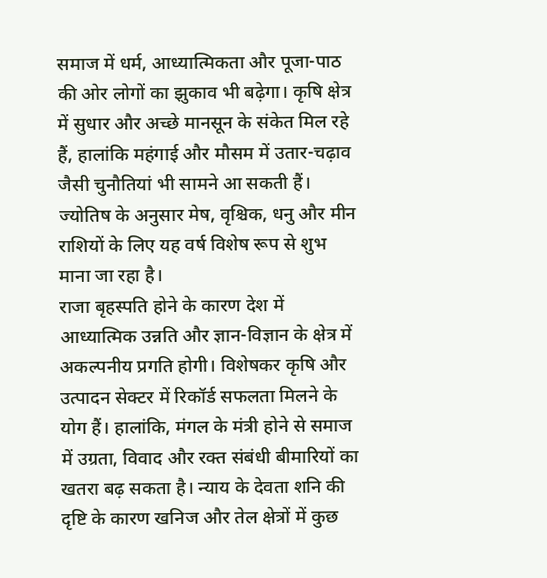समाज में धर्म, आध्यात्मिकता और पूजा-पाठ की ओर लोगों का झुकाव भी बढ़ेगा। कृषि क्षेत्र में सुधार और अच्छे मानसून के संकेत मिल रहे हैं, हालांकि महंगाई और मौसम में उतार-चढ़ाव जैसी चुनौतियां भी सामने आ सकती हैं। ज्योतिष के अनुसार मेष, वृश्चिक, धनु और मीन राशियों के लिए यह वर्ष विशेष रूप से शुभ माना जा रहा है।
राजा बृहस्पति होने के कारण देश में आध्यात्मिक उन्नति और ज्ञान-विज्ञान के क्षेत्र में अकल्पनीय प्रगति होगी। विशेषकर कृषि और उत्पादन सेक्टर में रिकॉर्ड सफलता मिलने के योग हैं। हालांकि, मंगल के मंत्री होने से समाज में उग्रता, विवाद और रक्त संबंधी बीमारियों का खतरा बढ़ सकता है। न्याय के देवता शनि की दृष्टि के कारण खनिज और तेल क्षेत्रों में कुछ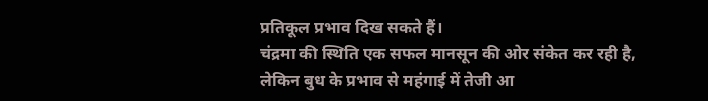प्रतिकूल प्रभाव दिख सकते हैं।
चंद्रमा की स्थिति एक सफल मानसून की ओर संकेत कर रही है, लेकिन बुध के प्रभाव से महंगाई में तेजी आ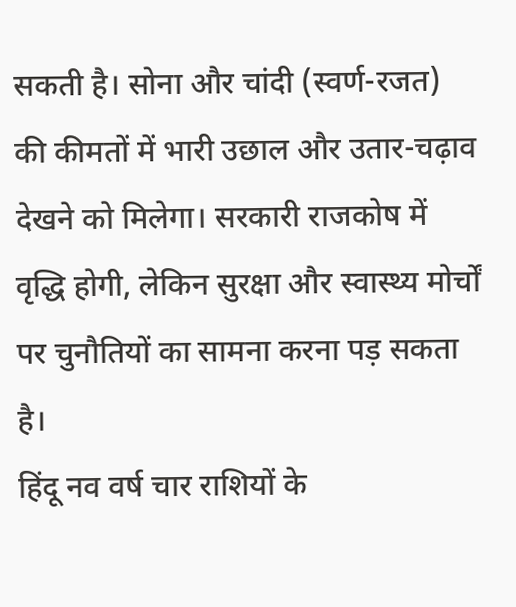सकती है। सोना और चांदी (स्वर्ण-रजत) की कीमतों में भारी उछाल और उतार-चढ़ाव देखने को मिलेगा। सरकारी राजकोष में वृद्धि होगी, लेकिन सुरक्षा और स्वास्थ्य मोर्चों पर चुनौतियों का सामना करना पड़ सकता है।
हिंदू नव वर्ष चार राशियों के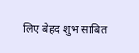लिए बेहद शुभ साबित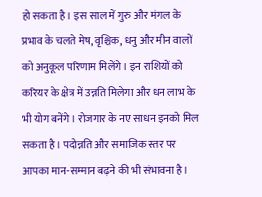हो सकता है। इस साल में गुरु और मंगल के प्रभाव के चलते मेष, वृश्चिक, धनु और मीन वालों को अनुकूल परिणाम मिलेंगे। इन राशियों को करियर के क्षेत्र में उन्नति मिलेगा और धन लाभ के भी योग बनेंगे। रोजगार के नए साधन इनको मिल सकता है। पदोन्नति और समाजिक स्तर पर आपका मान-सम्मान बढ़ने की भी संभावना है।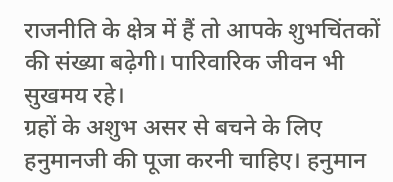राजनीति के क्षेत्र में हैं तो आपके शुभचिंतकों की संख्या बढ़ेगी। पारिवारिक जीवन भी सुखमय रहे।
ग्रहों के अशुभ असर से बचने के लिए हनुमानजी की पूजा करनी चाहिए। हनुमान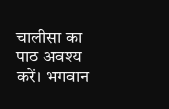चालीसा का पाठ अवश्य करें। भगवान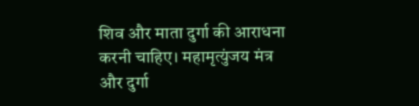शिव और माता दुर्गा की आराधना करनी चाहिए। महामृत्युंजय मंत्र और दुर्गा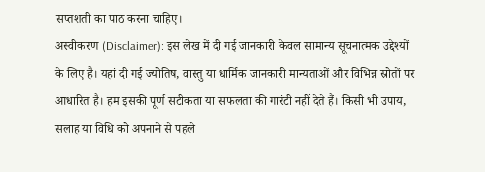सप्तशती का पाठ करना चाहिए।
अस्वीकरण (Disclaimer): इस लेख में दी गई जानकारी केवल सामान्य सूचनात्मक उद्देश्यों के लिए है। यहां दी गई ज्योतिष, वास्तु या धार्मिक जानकारी मान्यताओं और विभिन्न स्रोतों पर आधारित है। हम इसकी पूर्ण सटीकता या सफलता की गारंटी नहीं देते हैं। किसी भी उपाय, सलाह या विधि को अपनाने से पहले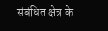संबंधित क्षेत्र के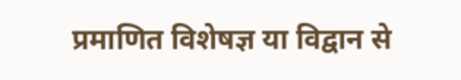प्रमाणित विशेषज्ञ या विद्वान से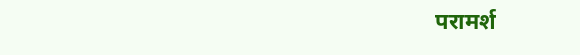परामर्श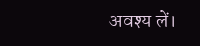अवश्य लें।